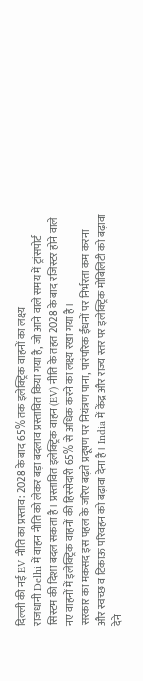दिल्ली की नई EV नीति का प्रस्ताव: 2028 के बाद 65% तक इलेक्ट्रिक वाहनों का लक्ष्य
राजधानी Delhi में वाहन नीति को लेकर बड़ा बदलाव प्रस्तावित किया गया है, जो आने वाले समय में ट्रांसपोर्ट सिस्टम की दिशा बदल सकता है। प्रस्तावित इलेक्ट्रिक वाहन (EV) नीति के तहत 2028 के बाद रजिस्टर होने वाले नए वाहनों में इलेक्ट्रिक वाहनों की हिस्सेदारी 65% से अधिक करने का लक्ष्य रखा गया है।
सरकार का मकसद इस पहल के जरिए बढ़ते प्रदूषण पर नियंत्रण पाना, पारंपरिक ईंधनों पर निर्भरता कम करना और स्वच्छ व टिकाऊ परिवहन को बढ़ावा देना है। India में केंद्र और राज्य स्तर पर इलेक्ट्रिक मोबिलिटी को बढ़ावा देने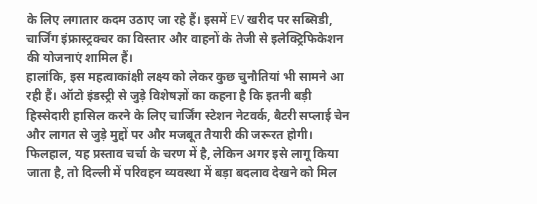के लिए लगातार कदम उठाए जा रहे हैं। इसमें EV खरीद पर सब्सिडी, चार्जिंग इंफ्रास्ट्रक्चर का विस्तार और वाहनों के तेजी से इलेक्ट्रिफिकेशन की योजनाएं शामिल हैं।
हालांकि, इस महत्वाकांक्षी लक्ष्य को लेकर कुछ चुनौतियां भी सामने आ रही हैं। ऑटो इंडस्ट्री से जुड़े विशेषज्ञों का कहना है कि इतनी बड़ी हिस्सेदारी हासिल करने के लिए चार्जिंग स्टेशन नेटवर्क, बैटरी सप्लाई चेन और लागत से जुड़े मुद्दों पर और मजबूत तैयारी की जरूरत होगी।
फिलहाल, यह प्रस्ताव चर्चा के चरण में है, लेकिन अगर इसे लागू किया जाता है, तो दिल्ली में परिवहन व्यवस्था में बड़ा बदलाव देखने को मिल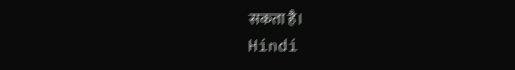सकता है।
Hindi